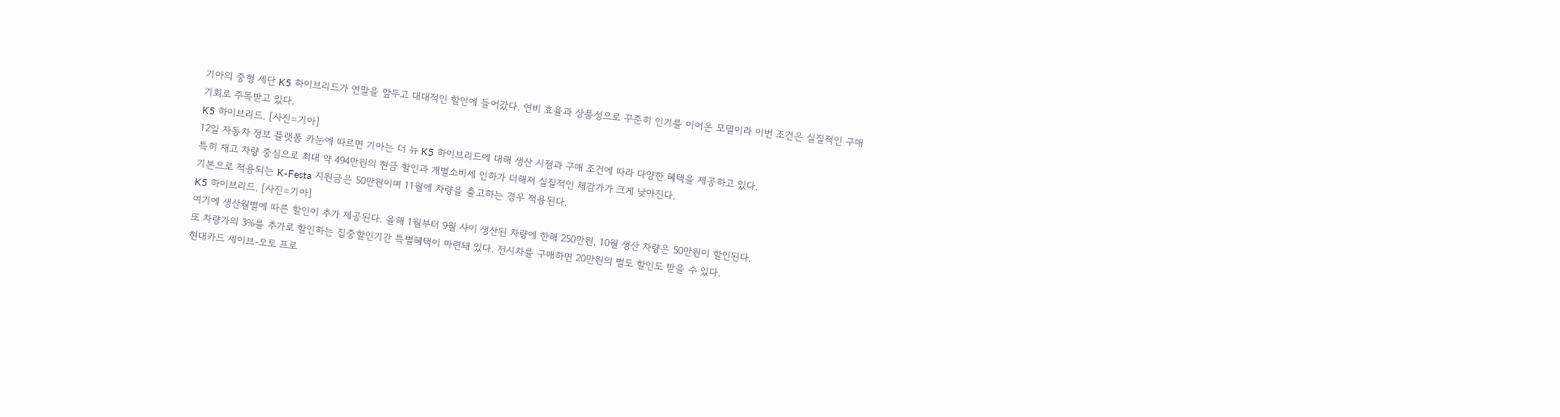기아의 중형 세단 K5 하이브리드가 연말을 앞두고 대대적인 할인에 들어갔다. 연비 효율과 상품성으로 꾸준히 인기를 이어온 모델이라 이번 조건은 실질적인 구매 기회로 주목받고 있다.
K5 하이브리드. [사진=기아]
12일 자동차 정보 플랫폼 카눈에 따르면 기아는 더 뉴 K5 하이브리드에 대해 생산 시점과 구매 조건에 따라 다양한 혜택을 제공하고 있다.
특히 재고 차량 중심으로 최대 약 494만원의 현금 할인과 개별소비세 인하가 더해져 실질적인 체감가가 크게 낮아진다.
기본으로 적용되는 K-Festa 지원금은 50만원이며 11월에 차량을 출고하는 경우 적용된다.
K5 하이브리드. [사진=기아]
여기에 생산월별에 따른 할인이 추가 제공된다. 올해 1월부터 9월 사이 생산된 차량에 한해 250만원, 10월 생산 차량은 50만원이 할인된다.
또 차량가의 3%를 추가로 할인하는 집중할인기간 특별혜택이 마련돼 있다. 전시차를 구매하면 20만원의 별도 할인도 받을 수 있다.
현대카드 세이브-오토 프로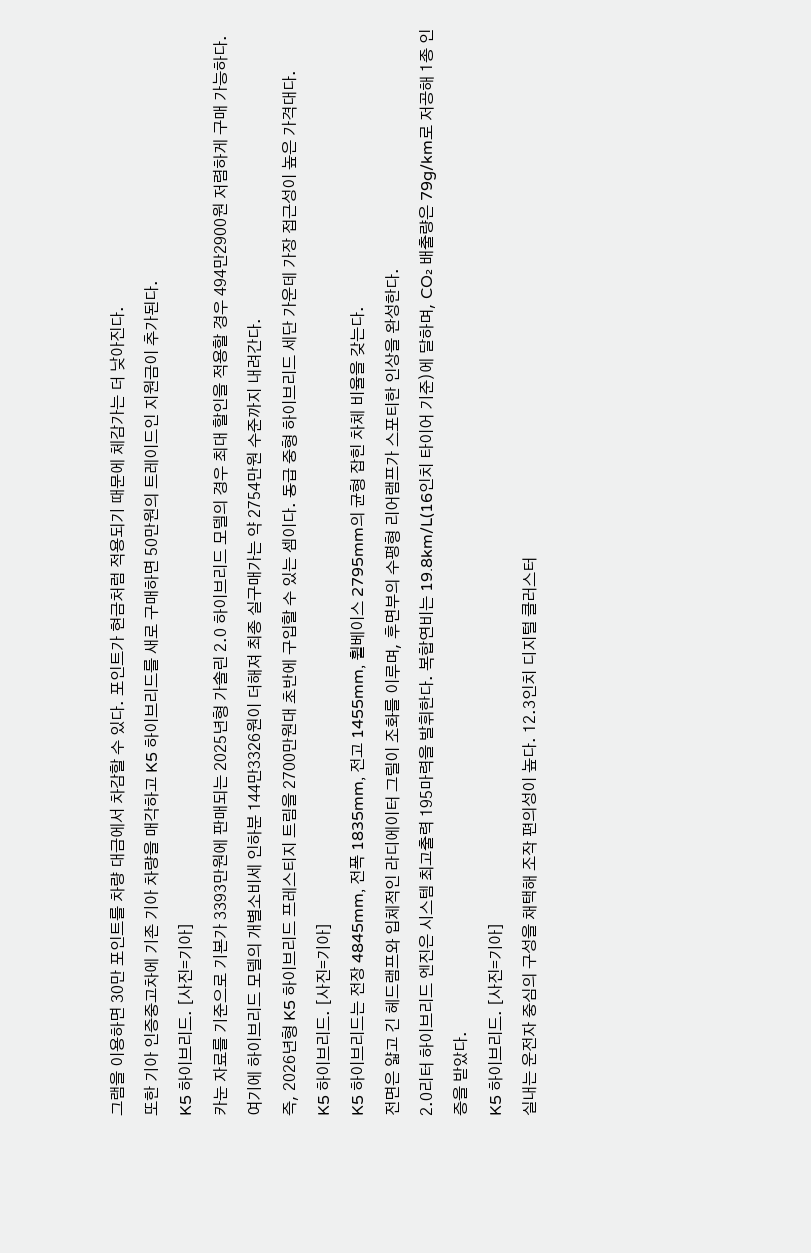그램을 이용하면 30만 포인트를 차량 대금에서 차감할 수 있다. 포인트가 현금처럼 적용되기 때문에 체감가는 더 낮아진다.
또한 기아 인증중고차에 기존 기아 차량을 매각하고 K5 하이브리드를 새로 구매하면 50만원의 트레이드인 지원금이 추가된다.
K5 하이브리드. [사진=기아]
카눈 자료를 기준으로 기본가 3393만원에 판매되는 2025년형 가솔린 2.0 하이브리드 모델의 경우 최대 할인을 적용할 경우 494만2900원 저렴하게 구매 가능하다.
여기에 하이브리드 모델의 개별소비세 인하분 144만3326원이 더해져 최종 실구매가는 약 2754만원 수준까지 내려간다.
즉, 2026년형 K5 하이브리드 프레스티지 트림을 2700만원대 초반에 구입할 수 있는 셈이다. 동급 중형 하이브리드 세단 가운데 가장 접근성이 높은 가격대다.
K5 하이브리드. [사진=기아]
K5 하이브리드는 전장 4845mm, 전폭 1835mm, 전고 1455mm, 휠베이스 2795mm의 균형 잡힌 차체 비율을 갖는다.
전면은 얇고 긴 헤드램프와 입체적인 라디에이터 그릴이 조화를 이루며, 후면부의 수평형 리어램프가 스포티한 인상을 완성한다.
2.0리터 하이브리드 엔진은 시스템 최고출력 195마력을 발휘한다. 복합연비는 19.8km/L(16인치 타이어 기준)에 달하며, CO₂ 배출량은 79g/km로 저공해 1종 인증을 받았다.
K5 하이브리드. [사진=기아]
실내는 운전자 중심의 구성을 채택해 조작 편의성이 높다. 12.3인치 디지털 클러스터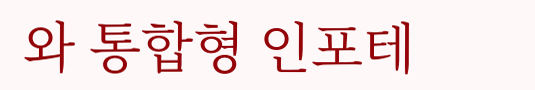와 통합형 인포테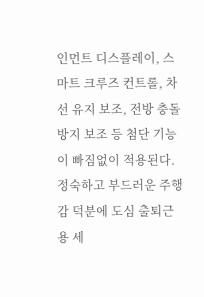인먼트 디스플레이, 스마트 크루즈 컨트롤, 차선 유지 보조, 전방 충돌방지 보조 등 첨단 기능이 빠짐없이 적용된다.
정숙하고 부드러운 주행감 덕분에 도심 출퇴근용 세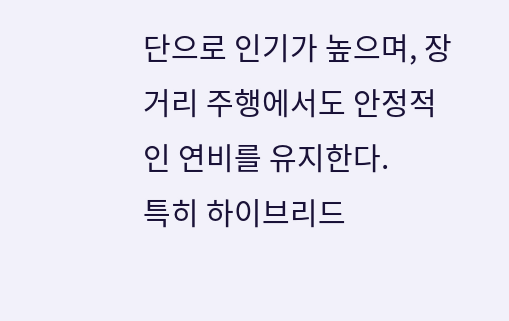단으로 인기가 높으며, 장거리 주행에서도 안정적인 연비를 유지한다.
특히 하이브리드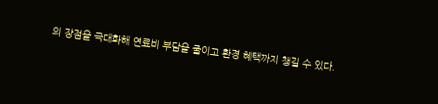의 장점을 극대화해 연료비 부담을 줄이고 환경 혜택까지 챙길 수 있다.